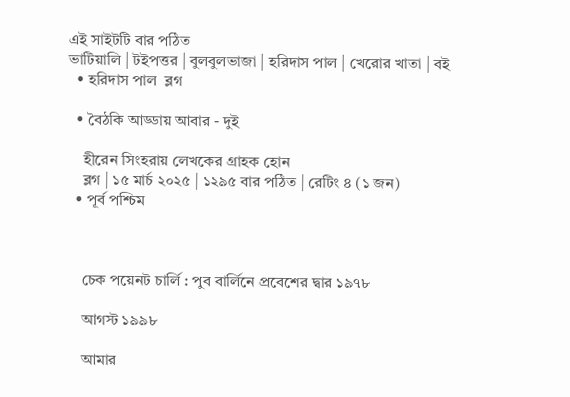এই সাইটটি বার পঠিত
ভাটিয়ালি | টইপত্তর | বুলবুলভাজা | হরিদাস পাল | খেরোর খাতা | বই
  • হরিদাস পাল  ব্লগ

  • বৈঠকি আড্ডায় আবার - দুই

    হীরেন সিংহরায় লেখকের গ্রাহক হোন
    ব্লগ | ১৫ মার্চ ২০২৫ | ১২৯৫ বার পঠিত | রেটিং ৪ (১ জন)
  • পূর্ব পশ্চিম



    চেক পয়েনট চার্লি : পুব বার্লিনে প্রবেশের দ্বার ১৯৭৮

    আগস্ট ১৯৯৮

    আমার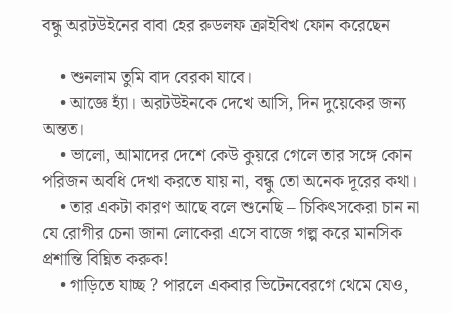বন্ধু অরটউইনের বাবা হের রুডলফ ক্রাইবিখ ফোন করেছেন

    • শুনলাম তুমি বাদ বেরকা যাবে।
    • আজ্ঞে হ্যাঁ। অরটউইনকে দেখে আসি, দিন দুয়েকের জন্য অন্তত।
    • ভালো, আমাদের দেশে কেউ কুয়রে গেলে তার সঙ্গে কোন পরিজন অবধি দেখা করতে যায় না, বন্ধু তো অনেক দূরের কথা।
    • তার একটা কারণ আছে বলে শুনেছি – চিকিৎসকেরা চান না যে রোগীর চেনা জানা লোকেরা এসে বাজে গল্প করে মানসিক প্রশান্তি বিঘ্নিত করুক!
    • গাড়িতে যাচ্ছ ? পারলে একবার ভিটেনবেরগে থেমে যেও,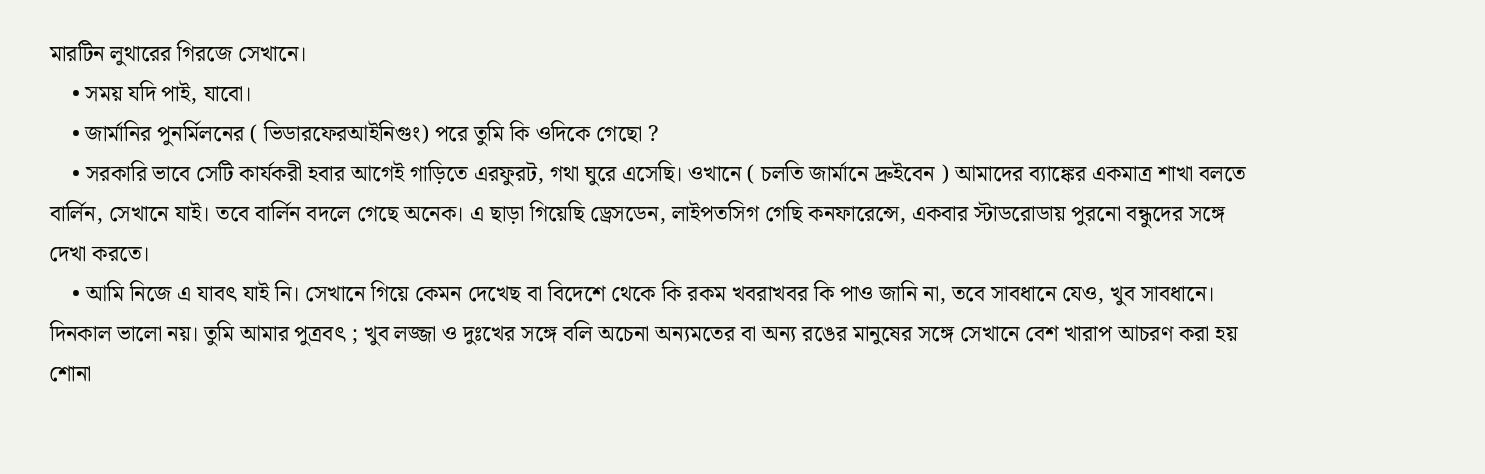মারটিন লুথারের গিরজে সেখানে।
    • সময় যদি পাই, যাবো।
    • জার্মানির পুনর্মিলনের ( ভিডারফেরআইনিগুং) পরে তুমি কি ওদিকে গেছো ?
    • সরকারি ভাবে সেটি কার্যকরী হবার আগেই গাড়িতে এরফুরট, গথা ঘুরে এসেছি। ওখানে ( চলতি জার্মানে দ্রুইবেন ) আমাদের ব্যাঙ্কের একমাত্র শাখা বলতে বার্লিন, সেখানে যাই। তবে বার্লিন বদলে গেছে অনেক। এ ছাড়া গিয়েছি ড্রেসডেন, লাইপতসিগ গেছি কনফারেন্সে, একবার স্টাডরোডায় পুরনো বন্ধুদের সঙ্গে দেখা করতে।
    • আমি নিজে এ যাবৎ যাই নি। সেখানে গিয়ে কেমন দেখেছ বা বিদেশে থেকে কি রকম খবরাখবর কি পাও জানি না, তবে সাবধানে যেও, খুব সাবধানে। দিনকাল ভালো নয়। তুমি আমার পুত্রবৎ ; খুব লজ্জা ও দুঃখের সঙ্গে বলি অচেনা অন্যমতের বা অন্য রঙের মানুষের সঙ্গে সেখানে বেশ খারাপ আচরণ করা হয় শোনা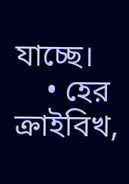যাচ্ছে।
    • হের ক্রাইবিখ,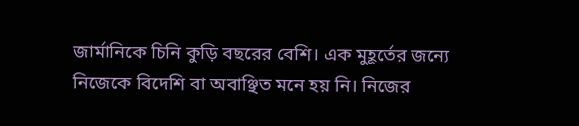জার্মানিকে চিনি কুড়ি বছরের বেশি। এক মুহূর্তের জন্যে নিজেকে বিদেশি বা অবাঞ্ছিত মনে হয় নি। নিজের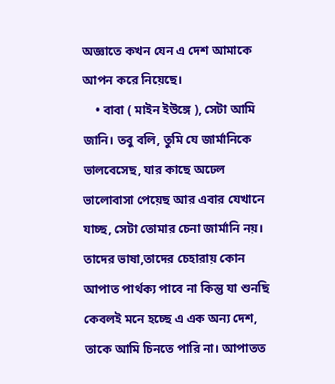অজ্ঞাতে কখন যেন এ দেশ আমাকে আপন করে নিয়েছে।
    • বাবা ( মাইন ইউঙ্গে ), সেটা আমি জানি। তবু বলি, তুমি যে জার্মানিকে ভালবেসেছ, যার কাছে অঢেল ভালোবাসা পেয়েছ আর এবার যেখানে যাচ্ছ, সেটা তোমার চেনা জার্মানি নয়। তাদের ভাষা,তাদের চেহারায় কোন আপাত পার্থক্য পাবে না কিন্তু যা শুনছি কেবলই মনে হচ্ছে এ এক অন্য দেশ, তাকে আমি চিনতে পারি না। আপাতত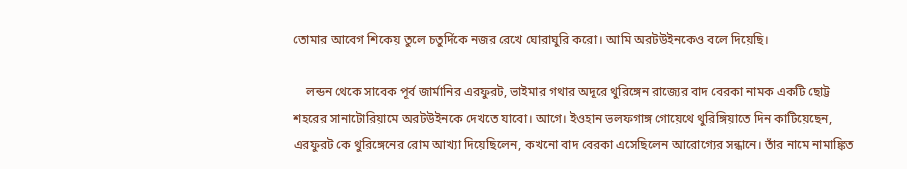তোমার আবেগ শিকেয় তুলে চতুর্দিকে নজর রেখে ঘোরাঘুরি করো। আমি অরটউইনকেও বলে দিয়েছি।

    লন্ডন থেকে সাবেক পূর্ব জার্মানির এরফুরট, ভাইমার গথার অদূরে থুরিঙ্গেন রাজ্যের বাদ বেরকা নামক একটি ছোট্ট শহরের সানাটোরিয়ামে অরটউইনকে দেখতে যাবো। আগে। ইওহান ভলফগাঙ্গ গোয়েথে থুরিঙ্গিয়াতে দিন কাটিয়েছেন, এরফুরট কে থুরিঙ্গেনের রোম আখ্যা দিয়েছিলেন, কখনো বাদ বেরকা এসেছিলেন আরোগ্যের সন্ধানে। তাঁর নামে নামাঙ্কিত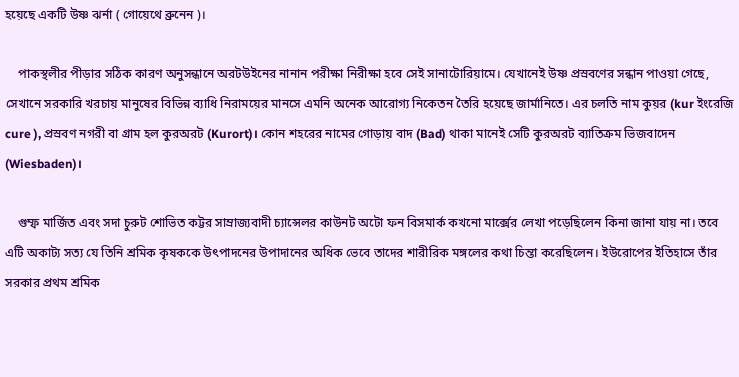হয়েছে একটি উষ্ণ ঝর্না ( গোয়েথে ব্রুনেন )।

    পাকস্থলীর পীড়ার সঠিক কারণ অনুসন্ধানে অরটউইনের নানান পরীক্ষা নিরীক্ষা হবে সেই সানাটোরিয়ামে। যেখানেই উষ্ণ প্রস্রবণের সন্ধান পাওয়া গেছে, সেখানে সরকারি খরচায় মানুষের বিভিন্ন ব্যাধি নিরাময়ের মানসে এমনি অনেক আরোগ্য নিকেতন তৈরি হয়েছে জার্মানিতে। এর চলতি নাম কুয়র (kur ইংরেজি cure ), প্রস্রবণ নগরী বা গ্রাম হল কুরঅরট (Kurort)। কোন শহরের নামের গোড়ায় বাদ (Bad) থাকা মানেই সেটি কুরঅরট ব্যাতিক্রম ভিজবাদেন (Wiesbaden)।

    গুম্ফ মার্জিত এবং সদা চুরুট শোভিত কট্টর সাম্রাজ্যবাদী চ্যান্সেলর কাউনট অটো ফন বিসমার্ক কখনো মার্ক্সের লেখা পড়েছিলেন কিনা জানা যায় না। তবে এটি অকাট্য সত্য যে তিনি শ্রমিক কৃষককে উৎপাদনের উপাদানের অধিক ভেবে তাদের শারীরিক মঙ্গলের কথা চিন্তা করেছিলেন। ইউরোপের ইতিহাসে তাঁর সরকার প্রথম শ্রমিক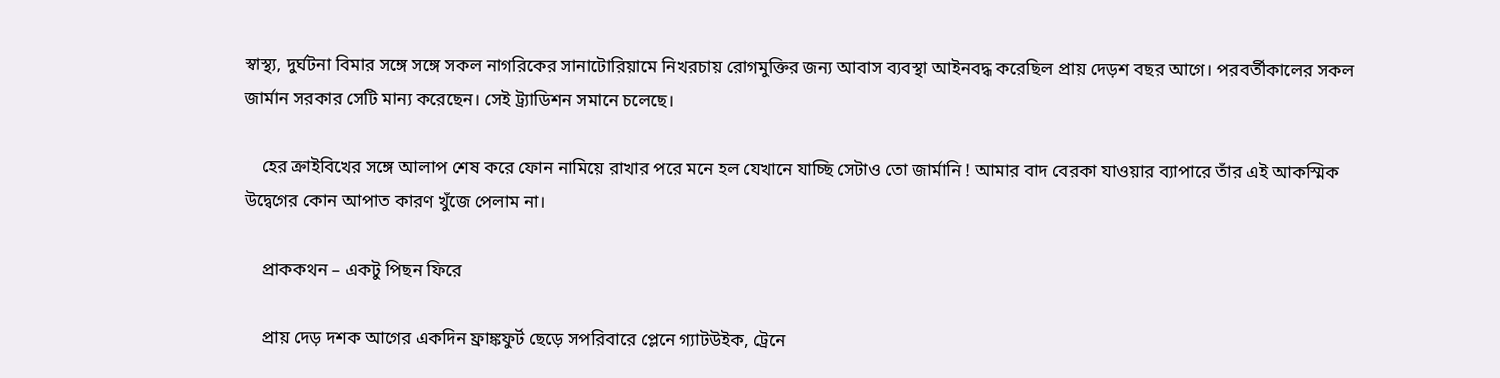স্বাস্থ্য, দুর্ঘটনা বিমার সঙ্গে সঙ্গে সকল নাগরিকের সানাটোরিয়ামে নিখরচায় রোগমুক্তির জন্য আবাস ব্যবস্থা আইনবদ্ধ করেছিল প্রায় দেড়শ বছর আগে। পরবর্তীকালের সকল জার্মান সরকার সেটি মান্য করেছেন। সেই ট্র্যাডিশন সমানে চলেছে।

    হের ক্রাইবিখের সঙ্গে আলাপ শেষ করে ফোন নামিয়ে রাখার পরে মনে হল যেখানে যাচ্ছি সেটাও তো জার্মানি ! আমার বাদ বেরকা যাওয়ার ব্যাপারে তাঁর এই আকস্মিক উদ্বেগের কোন আপাত কারণ খুঁজে পেলাম না।

    প্রাককথন – একটু পিছন ফিরে

    প্রায় দেড় দশক আগের একদিন ফ্রাঙ্কফুর্ট ছেড়ে সপরিবারে প্লেনে গ্যাটউইক, ট্রেনে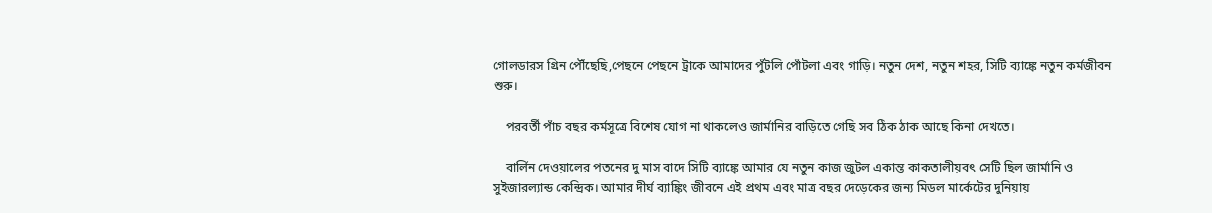গোলডারস গ্রিন পৌঁছেছি,পেছনে পেছনে ট্রাকে আমাদের পুঁটলি পোঁটলা এবং গাড়ি। নতুন দেশ, নতুন শহর, সিটি ব্যাঙ্কে নতুন কর্মজীবন শুরু।

    পরবর্তী পাঁচ বছর কর্মসূত্রে বিশেষ যোগ না থাকলেও জার্মানির বাড়িতে গেছি সব ঠিক ঠাক আছে কিনা দেখতে।

    বার্লিন দেওয়ালের পতনের দু মাস বাদে সিটি ব্যাঙ্কে আমার যে নতুন কাজ জুটল একান্ত কাকতালীয়বৎ সেটি ছিল জার্মানি ও সুইজারল্যান্ড কেন্দ্রিক। আমার দীর্ঘ ব্যাঙ্কিং জীবনে এই প্রথম এবং মাত্র বছর দেড়েকের জন্য মিডল মার্কেটের দুনিয়ায়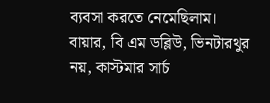ব্যবসা করতে নেমেছিলাম। বায়ার, বি এম ডব্লিউ, ভিনটারথুর নয়, কাস্টমার সার্চ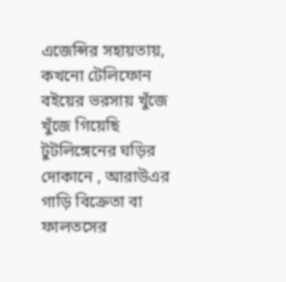এজেন্সির সহায়তায়, কখনো টেলিফোন বইয়ের ভরসায় খুঁজে খুঁজে গিয়েছি টুটলিঙ্গেনের ঘড়ির দোকানে , আরাউএর গাড়ি বিক্রেতা বা ফালতসের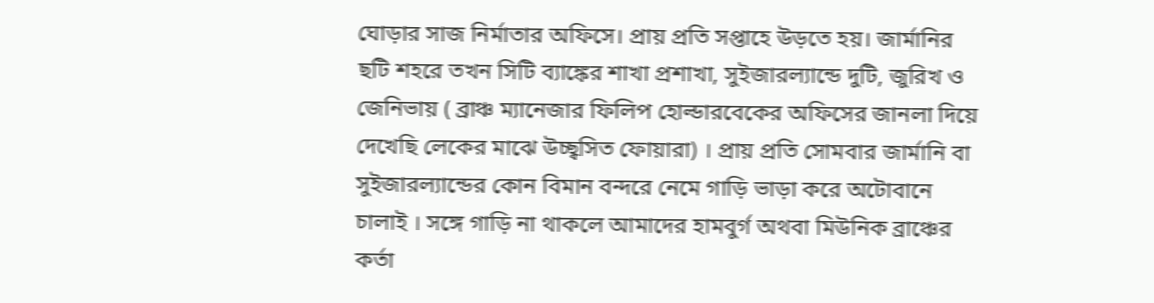ঘোড়ার সাজ নির্মাতার অফিসে। প্রায় প্রতি সপ্তাহে উড়তে হয়। জার্মানির ছটি শহরে তখন সিটি ব্যাঙ্কের শাখা প্রশাখা, সুইজারল্যান্ডে দুটি, জুরিখ ও জেনিভায় ( ব্রাঞ্চ ম্যানেজার ফিলিপ হোল্ডারবেকের অফিসের জানলা দিয়ে দেখেছি লেকের মাঝে উচ্ছ্বসিত ফোয়ারা) । প্রায় প্রতি সোমবার জার্মানি বা সুইজারল্যান্ডের কোন বিমান বন্দরে নেমে গাড়ি ভাড়া করে অটোবানে চালাই । সঙ্গে গাড়ি না থাকলে আমাদের হামবুর্গ অথবা মিউনিক ব্রাঞ্চের কর্তা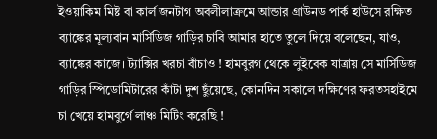ইওয়াকিম মিষ্ট বা কার্ল জনটাগ অবলীলাক্রমে আন্ডার গ্রাউনড পার্ক হাউসে রক্ষিত ব্যাঙ্কের মূল্যবান মার্সিডিজ গাড়ির চাবি আমার হাতে তুলে দিয়ে বলেছেন, যাও, ব্যাঙ্কের কাজে। ট্যাক্সির খরচা বাঁচাও ! হামবুরগ থেকে লুইবেক যাত্রায় সে মার্সিডিজ গাড়ির স্পিডোমিটারের কাঁটা দুশ ছুঁয়েছে, কোনদিন সকালে দক্ষিণের ফরতসহাইমে চা খেয়ে হামবুর্গে লাঞ্চ মিটিং করেছি !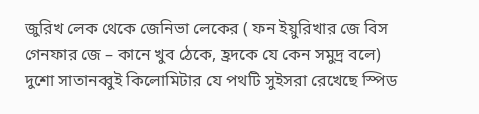জুরিখ লেক থেকে জেনিভা লেকের ( ফন ইয়ুরিখার জে বিস গেনফার জে – কানে খুব ঠেকে, হ্রদকে যে কেন সমুদ্র বলে) দুশো সাতানব্বুই কিলোমিটার যে পথটি সুইসরা রেখেছে স্পিড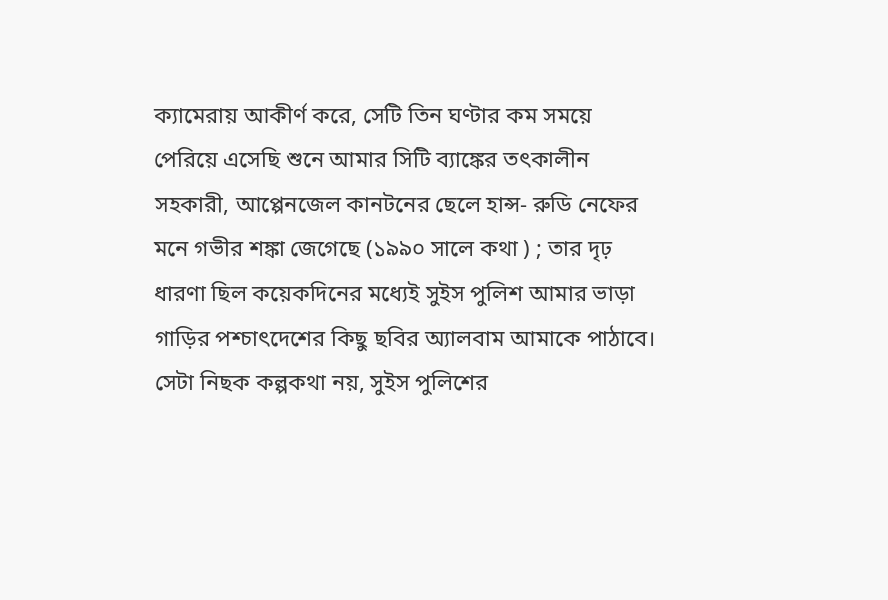ক্যামেরায় আকীর্ণ করে, সেটি তিন ঘণ্টার কম সময়ে পেরিয়ে এসেছি শুনে আমার সিটি ব্যাঙ্কের তৎকালীন সহকারী, আপ্পেনজেল কানটনের ছেলে হান্স- রুডি নেফের মনে গভীর শঙ্কা জেগেছে (১৯৯০ সালে কথা ) ; তার দৃঢ় ধারণা ছিল কয়েকদিনের মধ্যেই সুইস পুলিশ আমার ভাড়া গাড়ির পশ্চাৎদেশের কিছু ছবির অ্যালবাম আমাকে পাঠাবে। সেটা নিছক কল্পকথা নয়, সুইস পুলিশের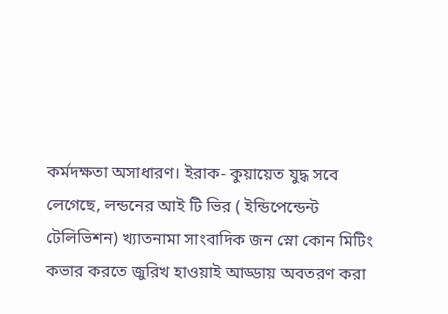কর্মদক্ষতা অসাধারণ। ইরাক- কুয়ায়েত যুদ্ধ সবে লেগেছে, লন্ডনের আই টি ভির ( ইন্ডিপেন্ডেন্ট টেলিভিশন) খ্যাতনামা সাংবাদিক জন স্নো কোন মিটিং কভার করতে জুরিখ হাওয়াই আড্ডায় অবতরণ করা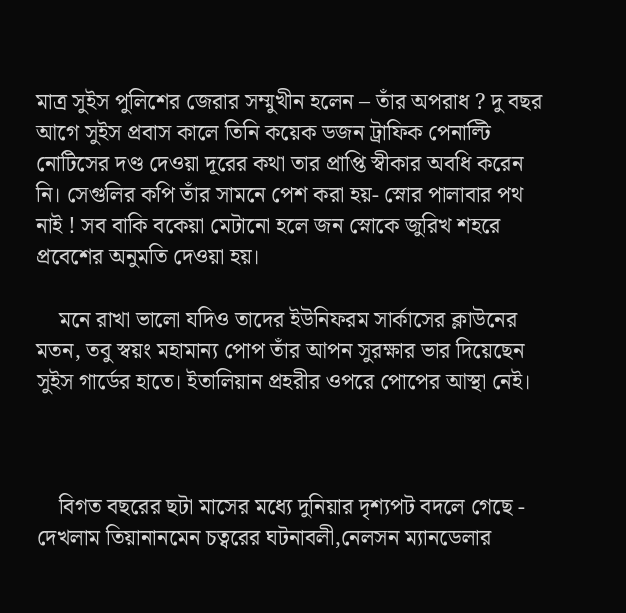মাত্র সুইস পুলিশের জেরার সম্মুখীন হলেন – তাঁর অপরাধ ? দু বছর আগে সুইস প্রবাস কালে তিনি কয়েক ডজন ট্রাফিক পেনাল্টি নোটিসের দণ্ড দেওয়া দূরের কথা তার প্রাপ্তি স্বীকার অবধি করেন নি। সেগুলির কপি তাঁর সামনে পেশ করা হয়- স্নোর পালাবার পথ নাই ! সব বাকি বকেয়া মেটানো হলে জন স্নোকে জুরিখ শহরে প্রবেশের অনুমতি দেওয়া হয়।

    মনে রাখা ভালো যদিও তাদের ইউনিফরম সার্কাসের ক্লাউনের মতন, তবু স্বয়ং মহামান্য পোপ তাঁর আপন সুরক্ষার ভার দিয়েছেন সুইস গার্ডের হাতে। ইতালিয়ান প্রহরীর ওপরে পোপের আস্থা নেই।



    বিগত বছরের ছটা মাসের মধ্যে দুনিয়ার দৃশ্যপট বদলে গেছে - দেখলাম তিয়ানানমেন চত্বরের ঘটনাবলী,নেলসন ম্যানডেলার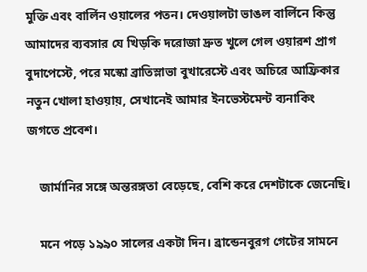মুক্তি এবং বার্লিন ওয়ালের পতন। দেওয়ালটা ভাঙল বার্লিনে কিন্তু আমাদের ব্যবসার যে খিড়কি দরোজা দ্রুত খুলে গেল ওয়ারশ প্রাগ বুদাপেস্টে, পরে মস্কো ব্রাতিস্লাভা বুখারেস্টে এবং অচিরে আফ্রিকার নতুন খোলা হাওয়ায়, সেখানেই আমার ইনভেস্টমেন্ট ব্যনাকিং জগতে প্রবেশ।

    জার্মানির সঙ্গে অন্তরঙ্গতা বেড়েছে, বেশি করে দেশটাকে জেনেছি।

    মনে পড়ে ১৯৯০ সালের একটা দিন। ব্রান্ডেনবুরগ গেটের সামনে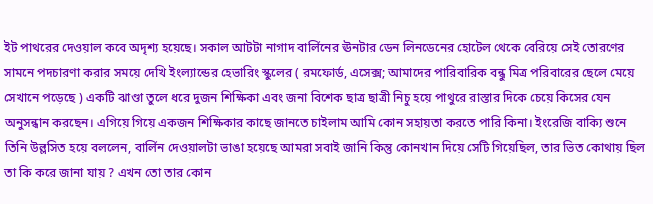ইট পাথরের দেওয়াল কবে অদৃশ্য হয়েছে। সকাল আটটা নাগাদ বার্লিনের ঊনটার ডেন লিনডেনের হোটেল থেকে বেরিয়ে সেই তোরণের সামনে পদচারণা করার সময়ে দেখি ইংল্যান্ডের হেভারিং স্কুলের ( রমফোর্ড, এসেক্স; আমাদের পারিবারিক বন্ধু মিত্র পরিবারের ছেলে মেয়ে সেখানে পড়েছে ) একটি ঝাণ্ডা তুলে ধরে দুজন শিক্ষিকা এবং জনা বিশেক ছাত্র ছাত্রী নিচু হয়ে পাথুরে রাস্তার দিকে চেয়ে কিসের যেন অনুসন্ধান করছেন। এগিয়ে গিয়ে একজন শিক্ষিকার কাছে জানতে চাইলাম আমি কোন সহায়তা করতে পারি কিনা। ইংরেজি বাক্যি শুনে তিনি উল্লসিত হয়ে বললেন, বার্লিন দেওয়ালটা ভাঙা হয়েছে আমরা সবাই জানি কিন্তু কোনখান দিয়ে সেটি গিয়েছিল, তার ভিত কোথায় ছিল তা কি করে জানা যায় ? এখন তো তার কোন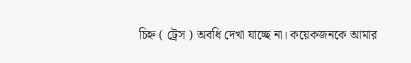চিহ্ন ( ট্রেস ) অবধি দেখা যাচ্ছে না। কয়েকজনকে আমার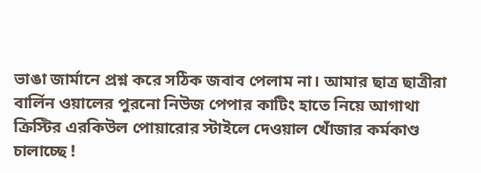ভাঙা জার্মানে প্রশ্ন করে সঠিক জবাব পেলাম না। আমার ছাত্র ছাত্রীরা বার্লিন ওয়ালের পুরনো নিউজ পেপার কাটিং হাতে নিয়ে আগাথা ক্রিস্টির এরকিউল পোয়ারোর স্টাইলে দেওয়াল খোঁজার কর্মকাণ্ড চালাচ্ছে !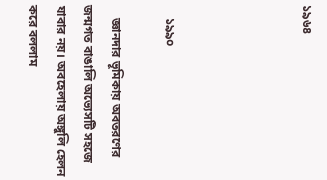১৯৬৪




    ১৯৯০

    জ্ঞানদার ভূমিকায় অবতরণের জন্মগত বাঙালি অভ্যেসটি সহজে যাবার নয়। অবহেলায় অঙ্গুলি হেলন করে বললাম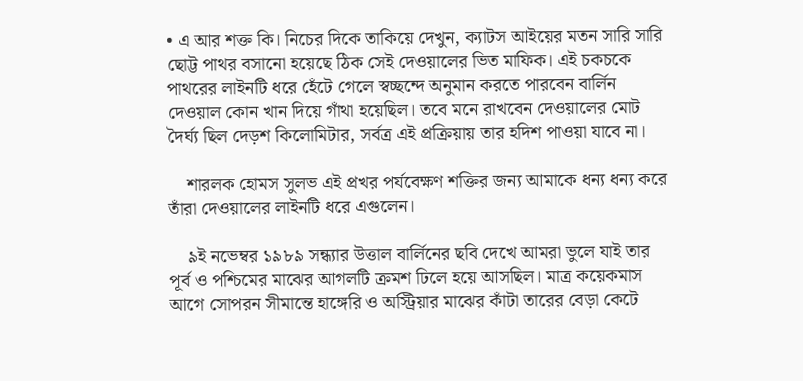• এ আর শক্ত কি। নিচের দিকে তাকিয়ে দেখুন, ক্যাটস আইয়ের মতন সারি সারি ছোট্ট পাথর বসানো হয়েছে ঠিক সেই দেওয়ালের ভিত মাফিক। এই চকচকে পাথরের লাইনটি ধরে হেঁটে গেলে স্বচ্ছন্দে অনুমান করতে পারবেন বার্লিন দেওয়াল কোন খান দিয়ে গাঁথা হয়েছিল। তবে মনে রাখবেন দেওয়ালের মোট দৈর্ঘ্য ছিল দেড়শ কিলোমিটার, সর্বত্র এই প্রক্রিয়ায় তার হদিশ পাওয়া যাবে না।

    শারলক হোমস সুলভ এই প্রখর পর্যবেক্ষণ শক্তির জন্য আমাকে ধন্য ধন্য করে তাঁরা দেওয়ালের লাইনটি ধরে এগুলেন।

    ৯ই নভেম্বর ১৯৮৯ সন্ধ্যার উত্তাল বার্লিনের ছবি দেখে আমরা ভুলে যাই তার পূর্ব ও পশ্চিমের মাঝের আগলটি ক্রমশ ঢিলে হয়ে আসছিল। মাত্র কয়েকমাস আগে সোপরন সীমান্তে হাঙ্গেরি ও অস্ট্রিয়ার মাঝের কাঁটা তারের বেড়া কেটে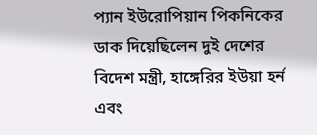প্যান ইউরোপিয়ান পিকনিকের ডাক দিয়েছিলেন দুই দেশের বিদেশ মন্ত্রী, হাঙ্গেরির ইউয়া হর্ন এবং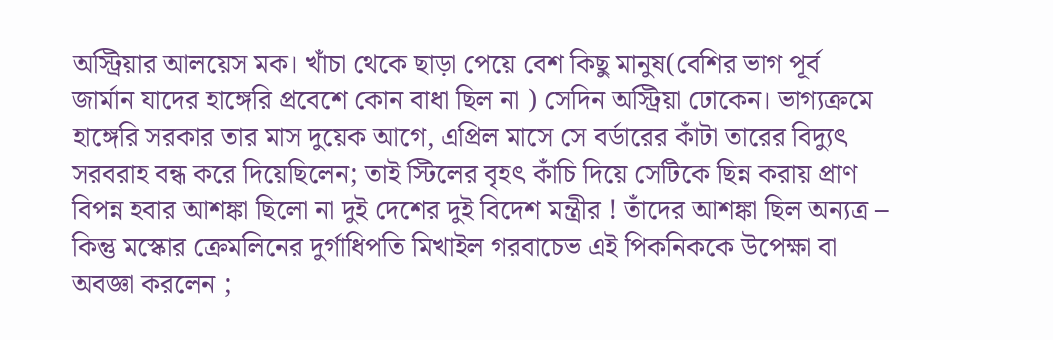অস্ট্রিয়ার আলয়েস মক। খাঁচা থেকে ছাড়া পেয়ে বেশ কিছু মানুষ(বেশির ভাগ পূর্ব জার্মান যাদের হাঙ্গেরি প্রবেশে কোন বাধা ছিল না ) সেদিন অস্ট্রিয়া ঢোকেন। ভাগ্যক্রমে হাঙ্গেরি সরকার তার মাস দুয়েক আগে, এপ্রিল মাসে সে বর্ডারের কাঁটা তারের বিদ্যুৎ সরবরাহ বন্ধ করে দিয়েছিলেন; তাই স্টিলের বৃহৎ কাঁচি দিয়ে সেটিকে ছিন্ন করায় প্রাণ বিপন্ন হবার আশঙ্কা ছিলো না দুই দেশের দুই বিদেশ মন্ত্রীর ! তাঁদের আশঙ্কা ছিল অন্যত্র – কিন্তু মস্কোর ক্রেমলিনের দুর্গাধিপতি মিখাইল গরবাচেভ এই পিকনিককে উপেক্ষা বা অবজ্ঞা করলেন ;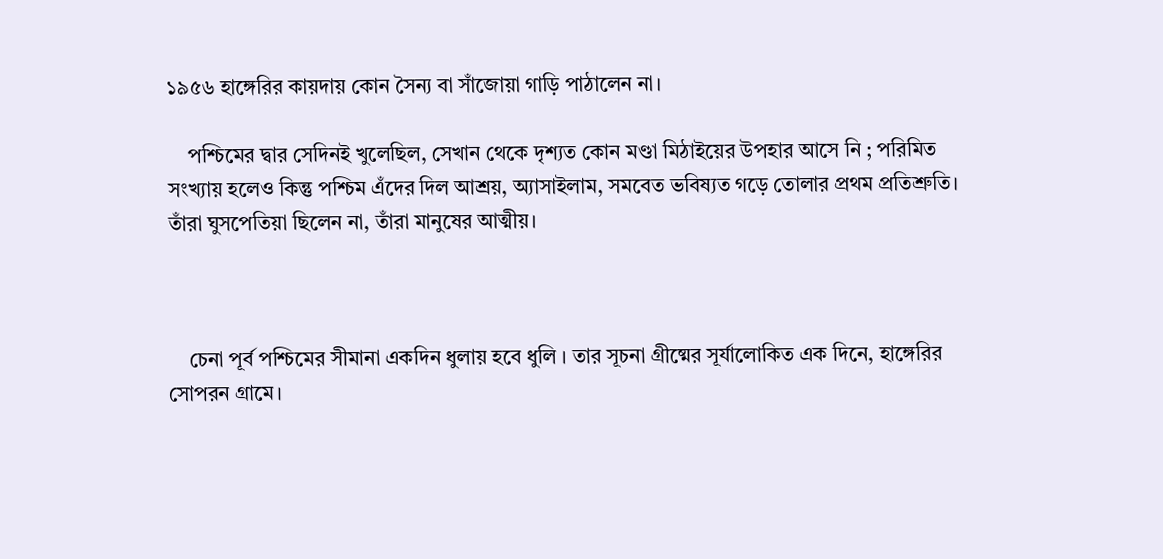১৯৫৬ হাঙ্গেরির কায়দায় কোন সৈন্য বা সাঁজোয়া গাড়ি পাঠালেন না।

    পশ্চিমের দ্বার সেদিনই খুলেছিল, সেখান থেকে দৃশ্যত কোন মণ্ডা মিঠাইয়ের উপহার আসে নি ; পরিমিত সংখ্যায় হলেও কিন্তু পশ্চিম এঁদের দিল আশ্রয়, অ্যাসাইলাম, সমবেত ভবিষ্যত গড়ে তোলার প্রথম প্রতিশ্রুতি। তাঁরা ঘুসপেতিয়া ছিলেন না, তাঁরা মানুষের আত্মীয়।



    চেনা পূর্ব পশ্চিমের সীমানা একদিন ধুলায় হবে ধুলি । তার সূচনা গ্রীষ্মের সূর্যালোকিত এক দিনে, হাঙ্গেরির সোপরন গ্রামে।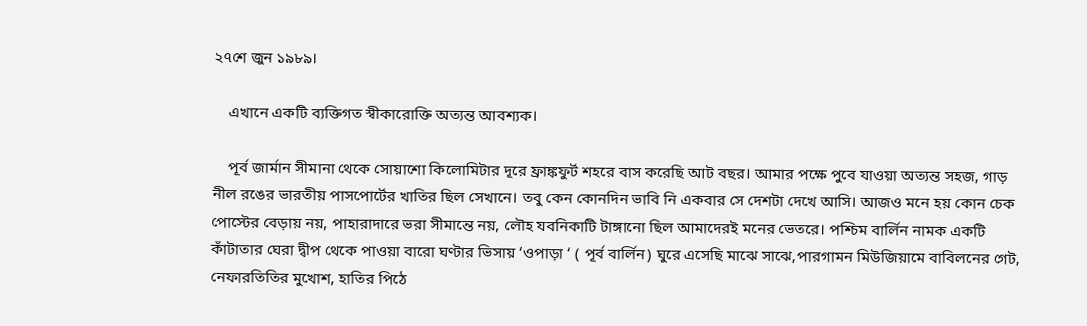২৭শে জুন ১৯৮৯।

    এখানে একটি ব্যক্তিগত স্বীকারোক্তি অত্যন্ত আবশ্যক।

    পূর্ব জার্মান সীমানা থেকে সোয়াশো কিলোমিটার দূরে ফ্রাঙ্কফুর্ট শহরে বাস করেছি আট বছর। আমার পক্ষে পুবে যাওয়া অত্যন্ত সহজ, গাড় নীল রঙের ভারতীয় পাসপোর্টের খাতির ছিল সেখানে। তবু কেন কোনদিন ভাবি নি একবার সে দেশটা দেখে আসি। আজও মনে হয় কোন চেক পোস্টের বেড়ায় নয়, পাহারাদারে ভরা সীমান্তে নয়, লৌহ যবনিকাটি টাঙ্গানো ছিল আমাদেরই মনের ভেতরে। পশ্চিম বার্লিন নামক একটি কাঁটাতার ঘেরা দ্বীপ থেকে পাওয়া বারো ঘণ্টার ভিসায় ‘ওপাড়া ‘ ( পূর্ব বার্লিন) ঘুরে এসেছি মাঝে সাঝে,পারগামন মিউজিয়ামে বাবিলনের গেট, নেফারতিতির মুখোশ, হাতির পিঠে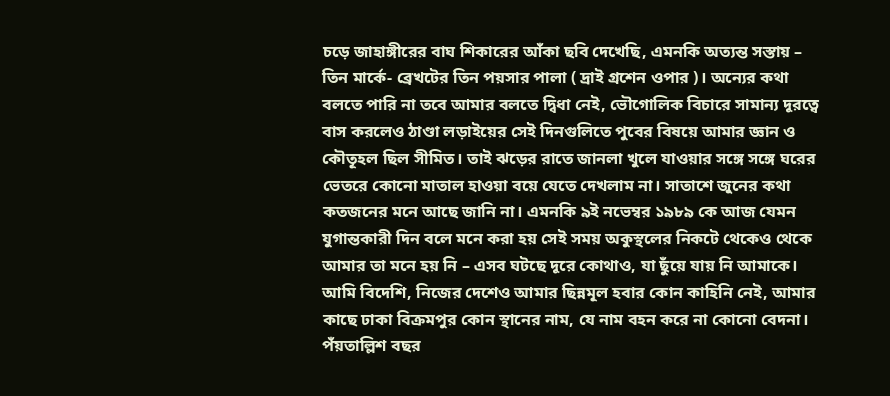চড়ে জাহাঙ্গীরের বাঘ শিকারের আঁকা ছবি দেখেছি, এমনকি অত্যন্ত সস্তায় – তিন মার্কে- ব্রেখটের তিন পয়সার পালা ( দ্রাই গ্রশেন ওপার )। অন্যের কথা বলতে পারি না তবে আমার বলতে দ্বিধা নেই, ভৌগোলিক বিচারে সামান্য দূরত্বে বাস করলেও ঠাণ্ডা লড়াইয়ের সেই দিনগুলিতে পুবের বিষয়ে আমার জ্ঞান ও কৌতূহল ছিল সীমিত। তাই ঝড়ের রাতে জানলা খুলে যাওয়ার সঙ্গে সঙ্গে ঘরের ভেতরে কোনো মাতাল হাওয়া বয়ে যেতে দেখলাম না। সাতাশে জুনের কথা কতজনের মনে আছে জানি না। এমনকি ৯ই নভেম্বর ১৯৮৯ কে আজ যেমন যুগান্তকারী দিন বলে মনে করা হয় সেই সময় অকুস্থলের নিকটে থেকেও থেকে আমার তা মনে হয় নি – এসব ঘটছে দূরে কোথাও, যা ছুঁয়ে যায় নি আমাকে। আমি বিদেশি, নিজের দেশেও আমার ছিন্নমূল হবার কোন কাহিনি নেই, আমার কাছে ঢাকা বিক্রমপুর কোন স্থানের নাম, যে নাম বহন করে না কোনো বেদনা। পঁয়তাল্লিশ বছর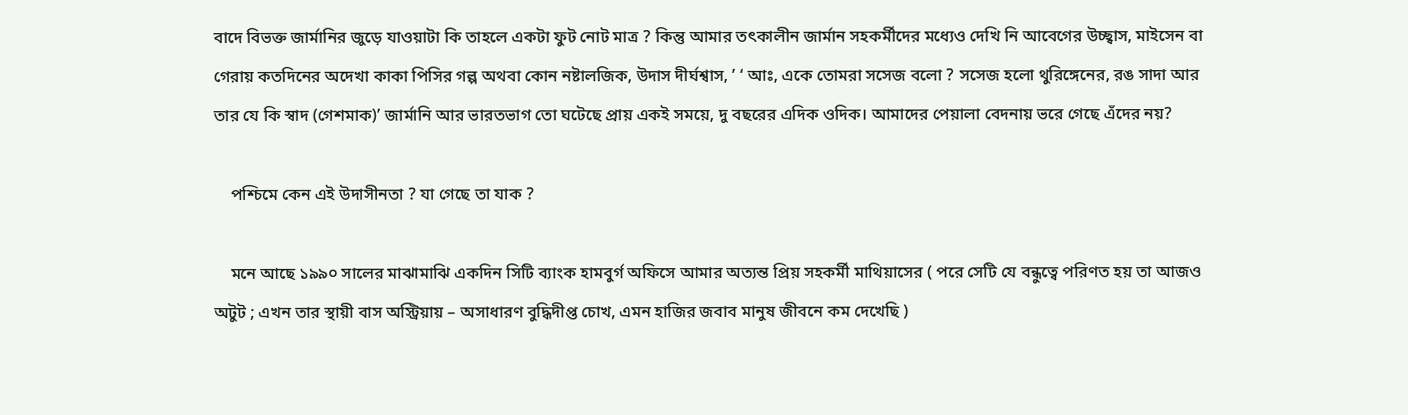বাদে বিভক্ত জার্মানির জুড়ে যাওয়াটা কি তাহলে একটা ফুট নোট মাত্র ? কিন্তু আমার তৎকালীন জার্মান সহকর্মীদের মধ্যেও দেখি নি আবেগের উচ্ছ্বাস, মাইসেন বা গেরায় কতদিনের অদেখা কাকা পিসির গল্প অথবা কোন নষ্টালজিক, উদাস দীর্ঘশ্বাস, ’ ‘ আঃ, একে তোমরা সসেজ বলো ? সসেজ হলো থুরিঙ্গেনের, রঙ সাদা আর তার যে কি স্বাদ (গেশমাক)’ জার্মানি আর ভারতভাগ তো ঘটেছে প্রায় একই সময়ে, দু বছরের এদিক ওদিক। আমাদের পেয়ালা বেদনায় ভরে গেছে এঁদের নয়?

    পশ্চিমে কেন এই উদাসীনতা ? যা গেছে তা যাক ?

    মনে আছে ১৯৯০ সালের মাঝামাঝি একদিন সিটি ব‍্যাংক হামবুর্গ অফিসে আমার অত্যন্ত প্রিয় সহকর্মী মাথিয়াসের ( পরে সেটি যে বন্ধুত্বে পরিণত হয় তা আজও অটুট ; এখন তার স্থায়ী বাস অস্ট্রিয়ায় – অসাধারণ বুদ্ধিদীপ্ত চোখ, এমন হাজির জবাব মানুষ জীবনে কম দেখেছি )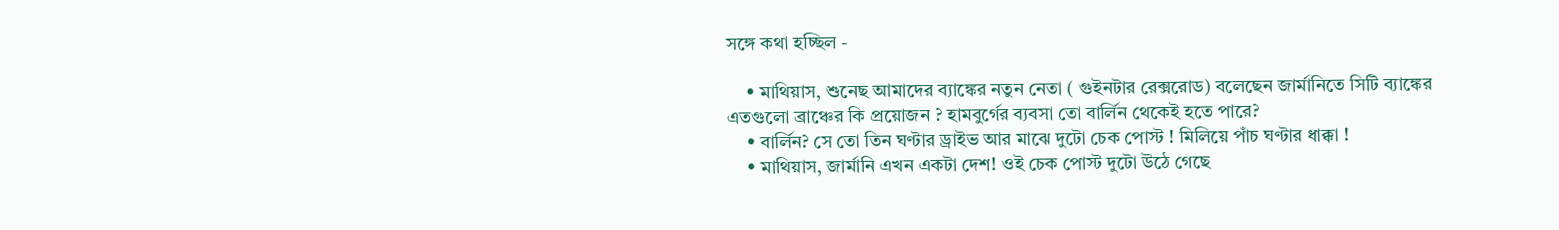সঙ্গে কথা হচ্ছিল -

    • মাথিয়াস, শুনেছ আমাদের ব্যাঙ্কের নতুন নেতা ( গুইনটার রেক্সরোড) বলেছেন জার্মানিতে সিটি ব্যাঙ্কের এতগুলো ব্রাঞ্চের কি প্রয়োজন ? হামবুর্গের ব্যবসা তো বার্লিন থেকেই হতে পারে?
    • বার্লিন? সে তো তিন ঘণ্টার ড্রাইভ আর মাঝে দুটো চেক পোস্ট ! মিলিয়ে পাঁচ ঘণ্টার ধাক্কা !
    • মাথিয়াস, জার্মানি এখন একটা দেশ! ওই চেক পোস্ট দুটো উঠে গেছে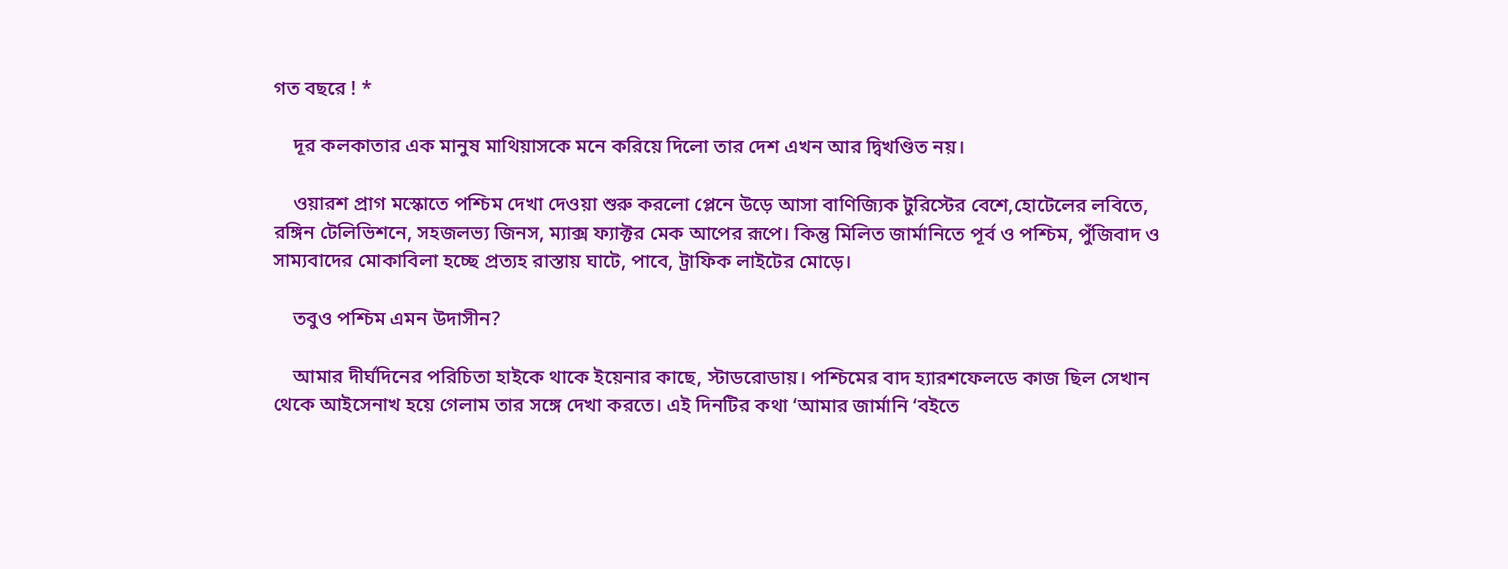গত বছরে ! *

    দূর কলকাতার এক মানুষ মাথিয়াসকে মনে করিয়ে দিলো তার দেশ এখন আর দ্বিখণ্ডিত নয়।

    ওয়ারশ প্রাগ মস্কোতে পশ্চিম দেখা দেওয়া শুরু করলো প্লেনে উড়ে আসা বাণিজ্যিক টুরিস্টের বেশে,হোটেলের লবিতে, রঙ্গিন টেলিভিশনে, সহজলভ্য জিনস, ম্যাক্স ফ্যাক্টর মেক আপের রূপে। কিন্তু মিলিত জার্মানিতে পূর্ব ও পশ্চিম, পুঁজিবাদ ও সাম্যবাদের মোকাবিলা হচ্ছে প্রত্যহ রাস্তায় ঘাটে, পাবে, ট্রাফিক লাইটের মোড়ে।

    তবুও পশ্চিম এমন উদাসীন?

    আমার দীর্ঘদিনের পরিচিতা হাইকে থাকে ইয়েনার কাছে, স্টাডরোডায়। পশ্চিমের বাদ হ্যারশফেলডে কাজ ছিল সেখান থেকে আইসেনাখ হয়ে গেলাম তার সঙ্গে দেখা করতে। এই দিনটির কথা ‘আমার জার্মানি ‘বইতে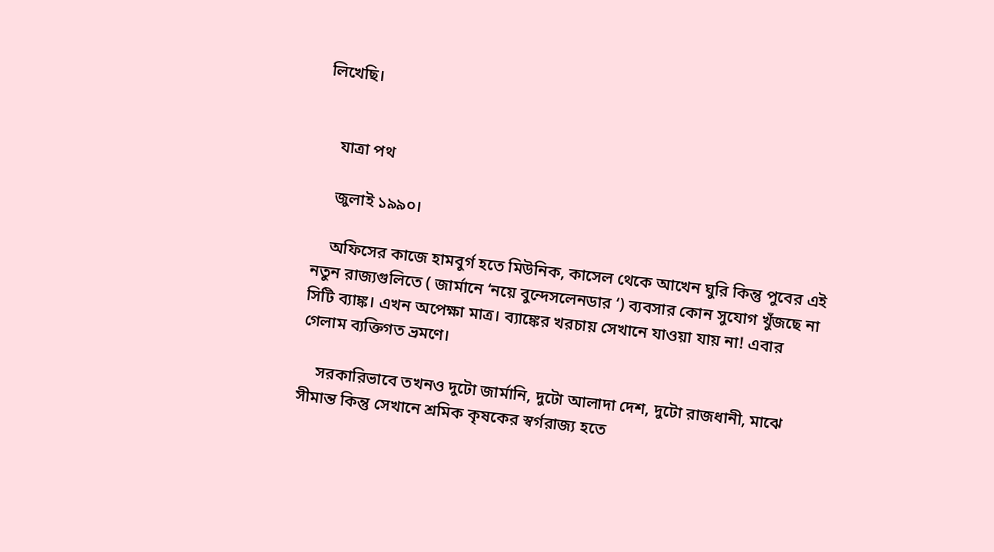লিখেছি।


    যাত্রা পথ

    জুলাই ১৯৯০।

    অফিসের কাজে হামবুর্গ হতে মিউনিক, কাসেল থেকে আখেন ঘুরি কিন্তু পুবের এই নতুন রাজ্যগুলিতে ( জার্মানে ‘নয়ে বুন্দেসলেনডার ‘) ব্যবসার কোন সুযোগ খুঁজছে না সিটি ব্যাঙ্ক। এখন অপেক্ষা মাত্র। ব্যাঙ্কের খরচায় সেখানে যাওয়া যায় না! এবার গেলাম ব্যক্তিগত ভ্রমণে।

    সরকারিভাবে তখনও দুটো জার্মানি, দুটো আলাদা দেশ, দুটো রাজধানী, মাঝে সীমান্ত কিন্তু সেখানে শ্রমিক কৃষকের স্বর্গরাজ্য হতে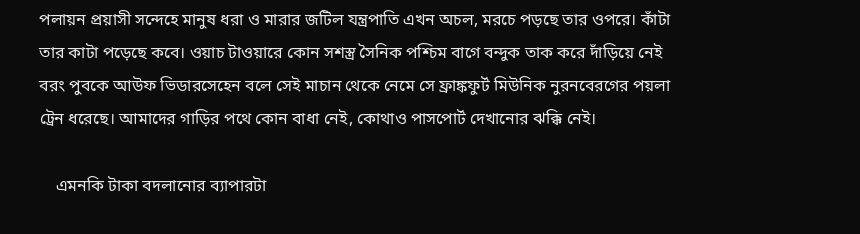পলায়ন প্রয়াসী সন্দেহে মানুষ ধরা ও মারার জটিল যন্ত্রপাতি এখন অচল, মরচে পড়ছে তার ওপরে। কাঁটা তার কাটা পড়েছে কবে। ওয়াচ টাওয়ারে কোন সশস্ত্র সৈনিক পশ্চিম বাগে বন্দুক তাক করে দাঁড়িয়ে নেই বরং পুবকে আউফ ভিডারসেহেন বলে সেই মাচান থেকে নেমে সে ফ্রাঙ্কফুর্ট মিউনিক নুরনবেরগের পয়লা ট্রেন ধরেছে। আমাদের গাড়ির পথে কোন বাধা নেই, কোথাও পাসপোর্ট দেখানোর ঝক্কি নেই।

    এমনকি টাকা বদলানোর ব্যাপারটা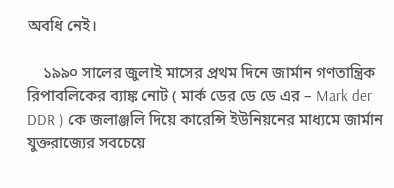অবধি নেই।

    ১৯৯০ সালের জুলাই মাসের প্রথম দিনে জার্মান গণতান্ত্রিক রিপাবলিকের ব্যাঙ্ক নোট ( মার্ক ডের ডে ডে এর – Mark der DDR ) কে জলাঞ্জলি দিয়ে কারেন্সি ইউনিয়নের মাধ্যমে জার্মান যুক্তরাজ্যের সবচেয়ে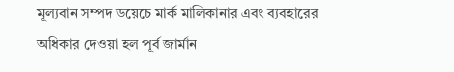মূল্যবান সম্পদ ডয়েচে মার্ক মালিকানার এবং ব্যবহারের অধিকার দেওয়া হল পূর্ব জার্মান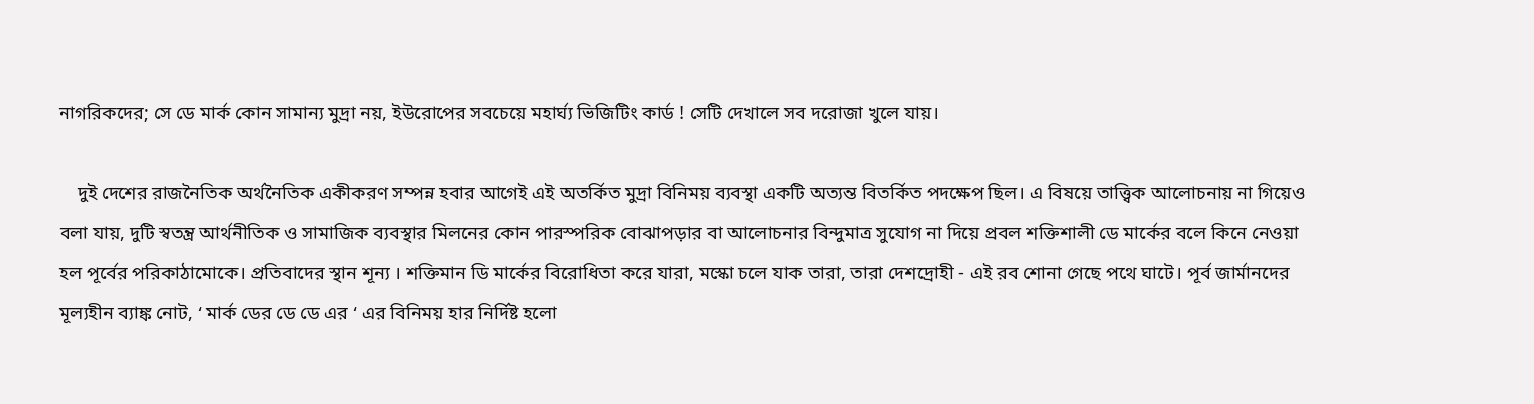নাগরিকদের; সে ডে মার্ক কোন সামান্য মুদ্রা নয়, ইউরোপের সবচেয়ে মহার্ঘ্য ভিজিটিং কার্ড ! সেটি দেখালে সব দরোজা খুলে যায়।

    দুই দেশের রাজনৈতিক অর্থনৈতিক একীকরণ সম্পন্ন হবার আগেই এই অতর্কিত মুদ্রা বিনিময় ব্যবস্থা একটি অত্যন্ত বিতর্কিত পদক্ষেপ ছিল। এ বিষয়ে তাত্ত্বিক আলোচনায় না গিয়েও বলা যায়, দুটি স্বতন্ত্র আর্থনীতিক ও সামাজিক ব্যবস্থার মিলনের কোন পারস্পরিক বোঝাপড়ার বা আলোচনার বিন্দুমাত্র সুযোগ না দিয়ে প্রবল শক্তিশালী ডে মার্কের বলে কিনে নেওয়া হল পূর্বের পরিকাঠামোকে। প্রতিবাদের স্থান শূন্য । শক্তিমান ডি মার্কের বিরোধিতা করে যারা, মস্কো চলে যাক তারা, তারা দেশদ্রোহী - এই রব শোনা গেছে পথে ঘাটে। পূর্ব জার্মানদের মূল্যহীন ব্যাঙ্ক নোট, ‘ মার্ক ডের ডে ডে এর ‘ এর বিনিময় হার নির্দিষ্ট হলো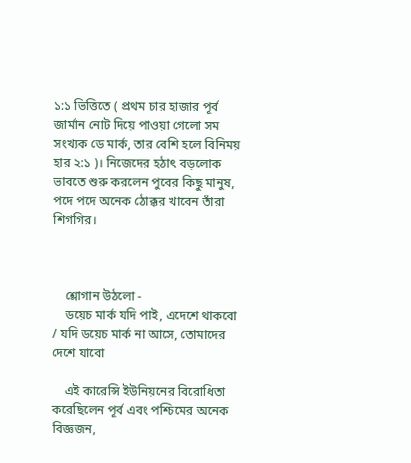১:১ ভিত্তিতে ( প্রথম চার হাজার পূর্ব জার্মান নোট দিয়ে পাওয়া গেলো সম সংখ্যক ডে মার্ক, তার বেশি হলে বিনিময় হার ২:১ )। নিজেদের হঠাৎ বড়লোক ভাবতে শুরু করলেন পুবের কিছু মানুষ, পদে পদে অনেক ঠোক্কর খাবেন তাঁরা শিগগির।



    শ্লোগান উঠলো -
    ডয়েচ মার্ক যদি পাই, এদেশে থাকবো / যদি ডয়েচ মার্ক না আসে, তোমাদের দেশে যাবো

    এই কারেন্সি ইউনিয়নের বিরোধিতা করেছিলেন পূর্ব এবং পশ্চিমের অনেক বিজ্ঞজন,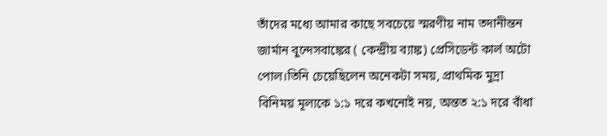তাঁদের মধ্যে আমার কাছে সবচেয়ে স্মরণীয় নাম তদানীন্তন জার্মান বুন্দেসবাঙ্কের ( কেন্দ্রীয় ব্যাঙ্ক) প্রেসিডেন্ট কার্ল অটো পোল।তিনি চেয়েছিলেন অনেকটা সময়, প্রাথমিক মুদ্রা বিনিময় মূল্যকে ১:১ দরে কখনোই নয়, অন্তত ২:১ দরে বাঁধা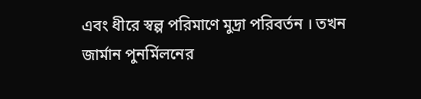এবং ধীরে স্বল্প পরিমাণে মুদ্রা পরিবর্তন । তখন জার্মান পুনর্মিলনের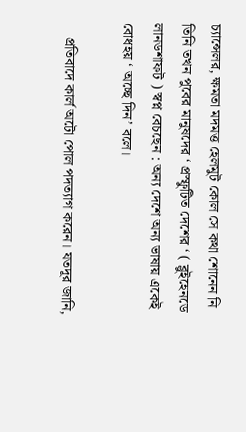চ্যান্সেলর, ক্ষমতা মদমত্ত হেলমুট কোল সে কথা শোনেন নি তিনি তখন পুবের মানুষদের ‘ প্রস্ফুটিত দেশের ‘ ( ব্লুইহেনডে লানডশাফট ) স্বপ্ন বেচছেন : অন্য দেশে অন্য ভাষায় একেই বোধহয় ‘ অচ্ছে দিন’ বলে।

    প্রতিবাদে কার্ল অটো পোল পদত্যাগ করেন। যতদূর জানি,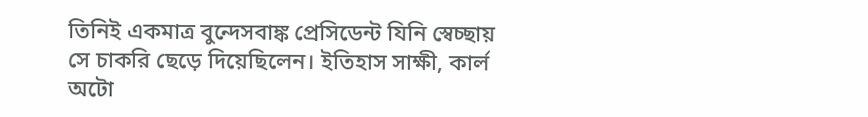তিনিই একমাত্র বুন্দেসবাঙ্ক প্রেসিডেন্ট যিনি স্বেচ্ছায় সে চাকরি ছেড়ে দিয়েছিলেন। ইতিহাস সাক্ষী, কার্ল অটো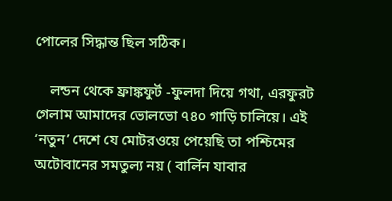পোলের সিদ্ধান্ত ছিল সঠিক।

    লন্ডন থেকে ফ্রাঙ্কফুর্ট -ফুলদা দিয়ে গথা, এরফুরট গেলাম আমাদের ভোলভো ৭৪০ গাড়ি চালিয়ে। এই ‘নতুন’ দেশে যে মোটরওয়ে পেয়েছি তা পশ্চিমের অটোবানের সমতুল্য নয় ( বার্লিন যাবার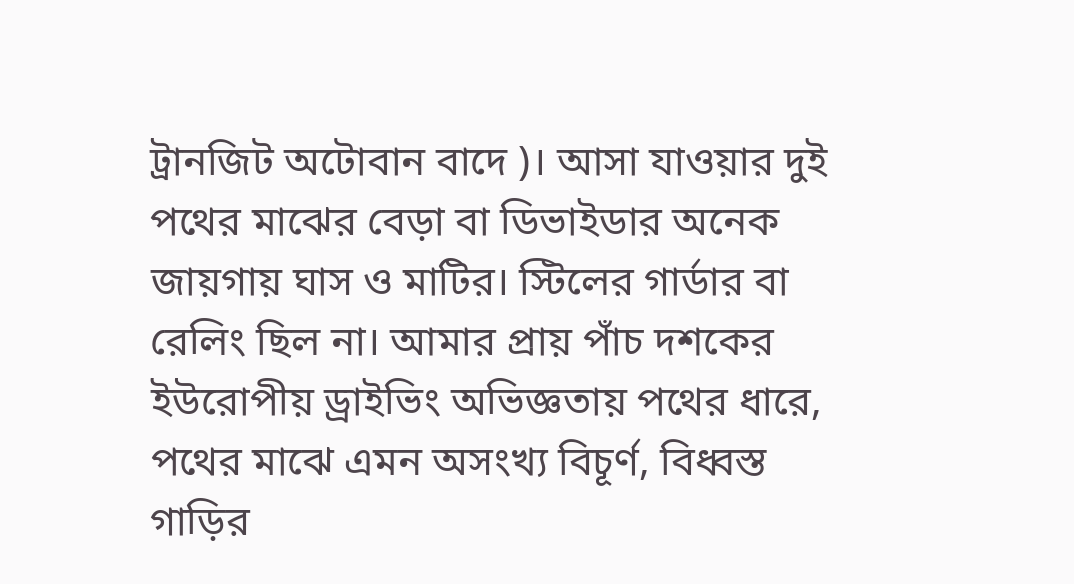ট্রানজিট অটোবান বাদে )। আসা যাওয়ার দুই পথের মাঝের বেড়া বা ডিভাইডার অনেক জায়গায় ঘাস ও মাটির। স্টিলের গার্ডার বা রেলিং ছিল না। আমার প্রায় পাঁচ দশকের ইউরোপীয় ড্রাইভিং অভিজ্ঞতায় পথের ধারে, পথের মাঝে এমন অসংখ্য বিচূর্ণ, বিধ্বস্ত গাড়ির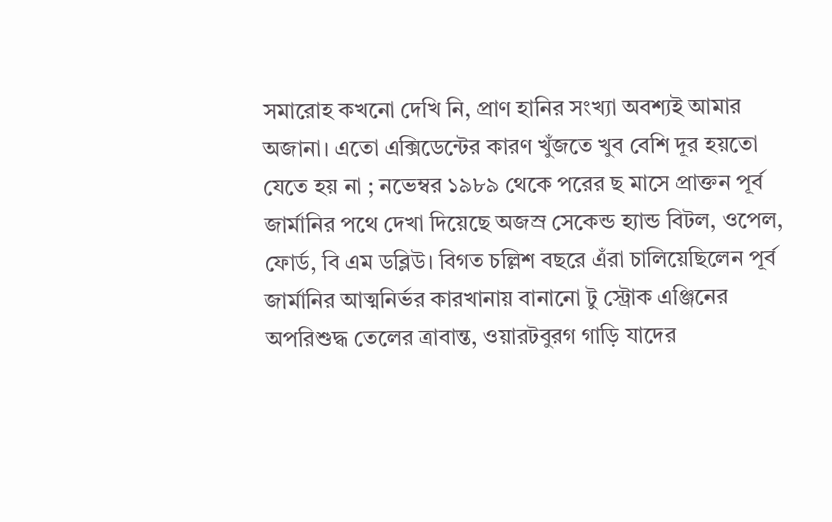সমারোহ কখনো দেখি নি, প্রাণ হানির সংখ্যা অবশ্যই আমার অজানা। এতো এক্সিডেন্টের কারণ খুঁজতে খুব বেশি দূর হয়তো যেতে হয় না ; নভেম্বর ১৯৮৯ থেকে পরের ছ মাসে প্রাক্তন পূর্ব জার্মানির পথে দেখা দিয়েছে অজস্র সেকেন্ড হ্যান্ড বিটল, ওপেল, ফোর্ড, বি এম ডব্লিউ। বিগত চল্লিশ বছরে এঁরা চালিয়েছিলেন পূর্ব জার্মানির আত্মনির্ভর কারখানায় বানানো টু স্ট্রোক এঞ্জিনের অপরিশুদ্ধ তেলের ত্রাবান্ত, ওয়ারটবুরগ গাড়ি যাদের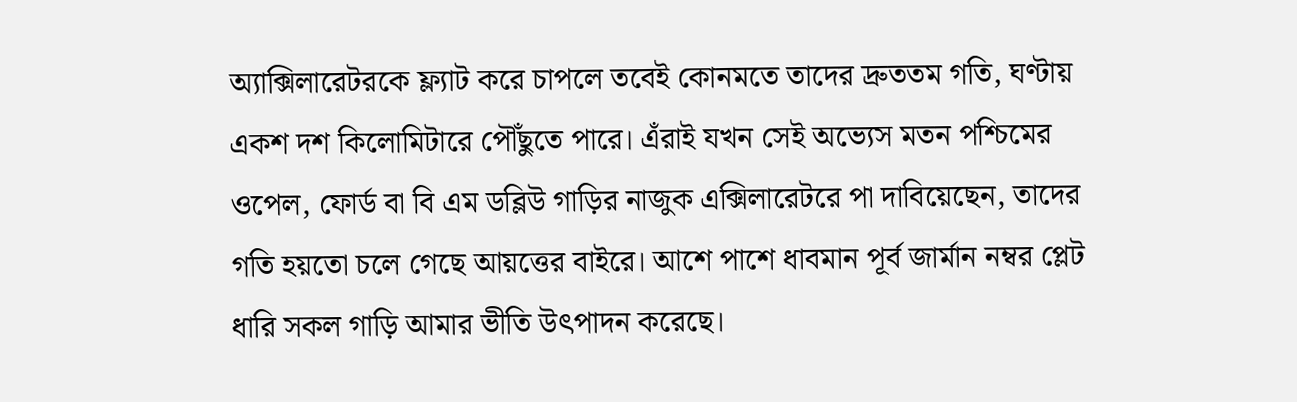অ্যাক্সিলারেটরকে ফ্ল্যাট করে চাপলে তবেই কোনমতে তাদের দ্রুততম গতি, ঘণ্টায় একশ দশ কিলোমিটারে পৌঁছুতে পারে। এঁরাই যখন সেই অভ্যেস মতন পশ্চিমের ওপেল, ফোর্ড বা বি এম ডব্লিউ গাড়ির নাজুক এক্সিলারেটরে পা দাবিয়েছেন, তাদের গতি হয়তো চলে গেছে আয়ত্তের বাইরে। আশে পাশে ধাবমান পূর্ব জার্মান নম্বর প্লেট ধারি সকল গাড়ি আমার ভীতি উৎপাদন করেছে।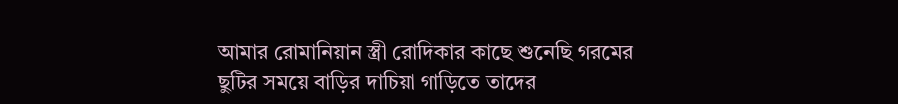আমার রোমানিয়ান স্ত্রী রোদিকার কাছে শুনেছি গরমের ছুটির সময়ে বাড়ির দাচিয়া গাড়িতে তাদের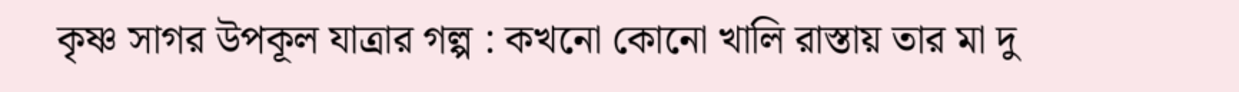কৃষ্ণ সাগর উপকূল যাত্রার গল্প : কখনো কোনো খালি রাস্তায় তার মা দু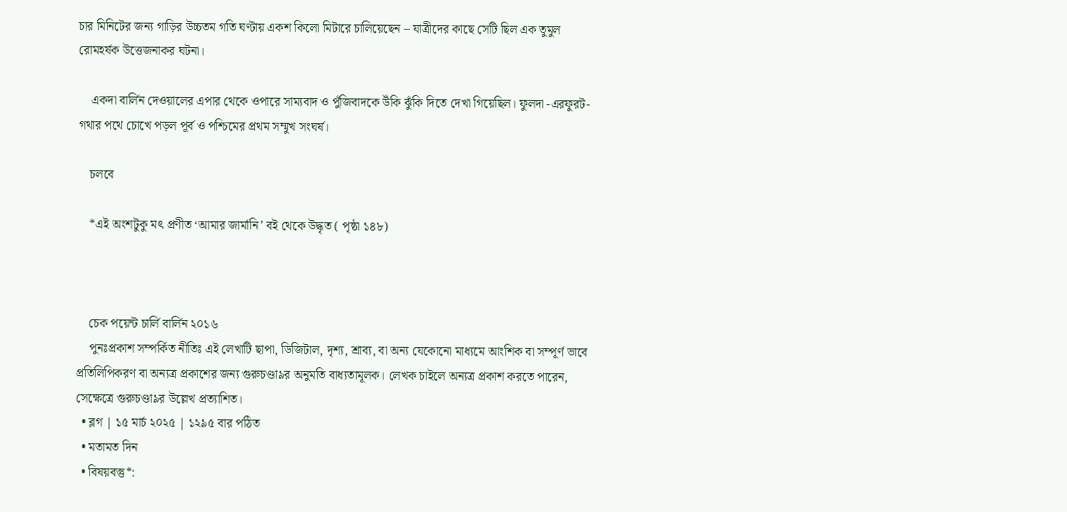চার মিনিটের জন্য গাড়ির উচ্চতম গতি ঘণ্টায় একশ কিলো মিটারে চালিয়েছেন – যাত্রীদের কাছে সেটি ছিল এক তুমুল রোমহর্ষক উত্তেজনাকর ঘটনা।

    একদা বার্লিন দেওয়ালের এপার থেকে ওপারে সাম্যবাদ ও পুঁজিবাদকে উঁকি ঝুঁকি দিতে দেখা গিয়েছিল। ফুলদা -এরফুরট-গথার পথে চোখে পড়ল পূর্ব ও পশ্চিমের প্রথম সম্মুখ সংঘর্ষ।

    চলবে

    *এই অংশটুকু মৎ প্রণীত ‘আমার জার্মানি’ বই থেকে উদ্ধৃত ( পৃষ্ঠা ১৪৮)



    চেক পয়েন্ট চার্লি বার্লিন ২০১৬
    পুনঃপ্রকাশ সম্পর্কিত নীতিঃ এই লেখাটি ছাপা, ডিজিটাল, দৃশ্য, শ্রাব্য, বা অন্য যেকোনো মাধ্যমে আংশিক বা সম্পূর্ণ ভাবে প্রতিলিপিকরণ বা অন্যত্র প্রকাশের জন্য গুরুচণ্ডা৯র অনুমতি বাধ্যতামূলক। লেখক চাইলে অন্যত্র প্রকাশ করতে পারেন, সেক্ষেত্রে গুরুচণ্ডা৯র উল্লেখ প্রত্যাশিত।
  • ব্লগ | ১৫ মার্চ ২০২৫ | ১২৯৫ বার পঠিত
  • মতামত দিন
  • বিষয়বস্তু*: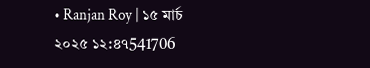• Ranjan Roy | ১৫ মার্চ ২০২৫ ১২:৪৭541706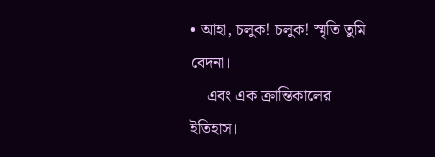• আহা, চলুক! চলুক! স্মৃতি তুমি বেদনা।
    এবং এক ক্রান্তিকালের ইতিহাস।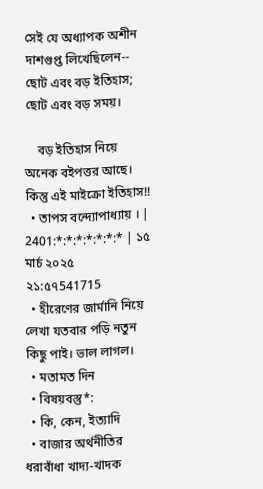সেই যে অধ্যাপক অশীন দাশগুপ্ত লিখেছিলেন-- ছোট এবং বড় ইতিহাস; ছোট এবং বড় সময়।

    বড় ইতিহাস নিয়ে অনেক বইপত্তর আছে। কিন্তু এই মাইক্রো ইতিহাস!!
  • তাপস বন্দ্যোপাধ্যায় । | 2401:*:*:*:*:*:*:* | ১৫ মার্চ ২০২৫ ২১:৫৭541715
  • হীরেণের জার্মানি নিয়ে লেখা যতবার পড়ি নতুন কিছু পাই। ভাল লাগল।
  • মতামত দিন
  • বিষয়বস্তু*:
  • কি, কেন, ইত্যাদি
  • বাজার অর্থনীতির ধরাবাঁধা খাদ্য-খাদক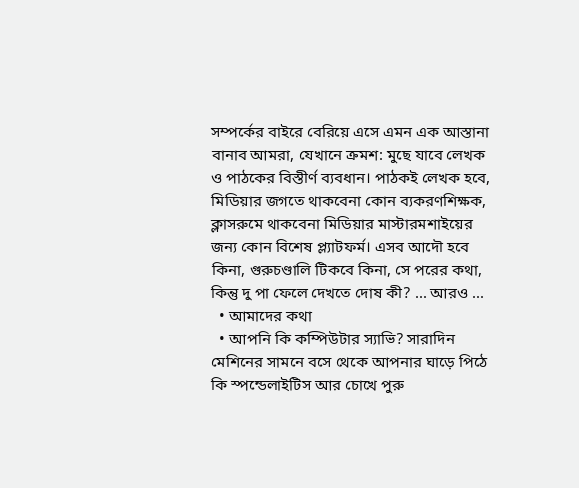সম্পর্কের বাইরে বেরিয়ে এসে এমন এক আস্তানা বানাব আমরা, যেখানে ক্রমশ: মুছে যাবে লেখক ও পাঠকের বিস্তীর্ণ ব্যবধান। পাঠকই লেখক হবে, মিডিয়ার জগতে থাকবেনা কোন ব্যকরণশিক্ষক, ক্লাসরুমে থাকবেনা মিডিয়ার মাস্টারমশাইয়ের জন্য কোন বিশেষ প্ল্যাটফর্ম। এসব আদৌ হবে কিনা, গুরুচণ্ডালি টিকবে কিনা, সে পরের কথা, কিন্তু দু পা ফেলে দেখতে দোষ কী? ... আরও ...
  • আমাদের কথা
  • আপনি কি কম্পিউটার স্যাভি? সারাদিন মেশিনের সামনে বসে থেকে আপনার ঘাড়ে পিঠে কি স্পন্ডেলাইটিস আর চোখে পুরু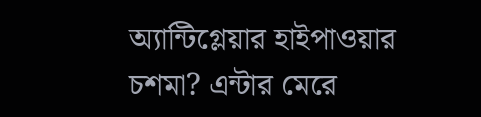অ্যান্টিগ্লেয়ার হাইপাওয়ার চশমা? এন্টার মেরে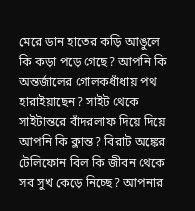মেরে ডান হাতের কড়ি আঙুলে কি কড়া পড়ে গেছে? আপনি কি অন্তর্জালের গোলকধাঁধায় পথ হারাইয়াছেন? সাইট থেকে সাইটান্তরে বাঁদরলাফ দিয়ে দিয়ে আপনি কি ক্লান্ত? বিরাট অঙ্কের টেলিফোন বিল কি জীবন থেকে সব সুখ কেড়ে নিচ্ছে? আপনার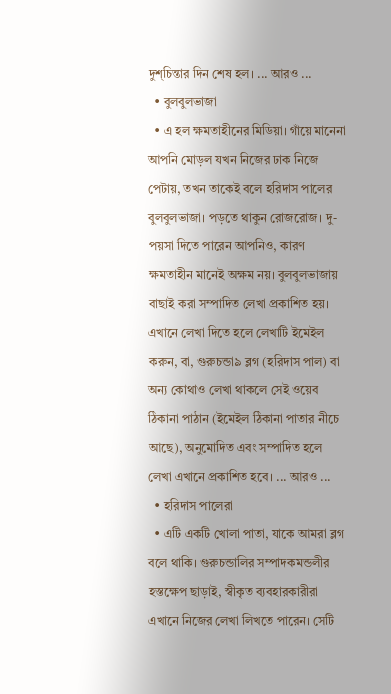দুশ্‌চিন্তার দিন শেষ হল। ... আরও ...
  • বুলবুলভাজা
  • এ হল ক্ষমতাহীনের মিডিয়া। গাঁয়ে মানেনা আপনি মোড়ল যখন নিজের ঢাক নিজে পেটায়, তখন তাকেই বলে হরিদাস পালের বুলবুলভাজা। পড়তে থাকুন রোজরোজ। দু-পয়সা দিতে পারেন আপনিও, কারণ ক্ষমতাহীন মানেই অক্ষম নয়। বুলবুলভাজায় বাছাই করা সম্পাদিত লেখা প্রকাশিত হয়। এখানে লেখা দিতে হলে লেখাটি ইমেইল করুন, বা, গুরুচন্ডা৯ ব্লগ (হরিদাস পাল) বা অন্য কোথাও লেখা থাকলে সেই ওয়েব ঠিকানা পাঠান (ইমেইল ঠিকানা পাতার নীচে আছে), অনুমোদিত এবং সম্পাদিত হলে লেখা এখানে প্রকাশিত হবে। ... আরও ...
  • হরিদাস পালেরা
  • এটি একটি খোলা পাতা, যাকে আমরা ব্লগ বলে থাকি। গুরুচন্ডালির সম্পাদকমন্ডলীর হস্তক্ষেপ ছাড়াই, স্বীকৃত ব্যবহারকারীরা এখানে নিজের লেখা লিখতে পারেন। সেটি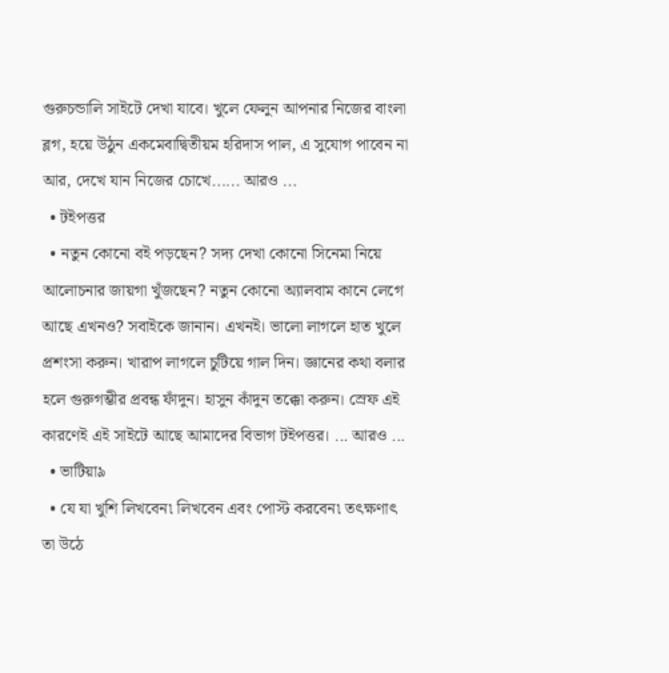গুরুচন্ডালি সাইটে দেখা যাবে। খুলে ফেলুন আপনার নিজের বাংলা ব্লগ, হয়ে উঠুন একমেবাদ্বিতীয়ম হরিদাস পাল, এ সুযোগ পাবেন না আর, দেখে যান নিজের চোখে...... আরও ...
  • টইপত্তর
  • নতুন কোনো বই পড়ছেন? সদ্য দেখা কোনো সিনেমা নিয়ে আলোচনার জায়গা খুঁজছেন? নতুন কোনো অ্যালবাম কানে লেগে আছে এখনও? সবাইকে জানান। এখনই। ভালো লাগলে হাত খুলে প্রশংসা করুন। খারাপ লাগলে চুটিয়ে গাল দিন। জ্ঞানের কথা বলার হলে গুরুগম্ভীর প্রবন্ধ ফাঁদুন। হাসুন কাঁদুন তক্কো করুন। স্রেফ এই কারণেই এই সাইটে আছে আমাদের বিভাগ টইপত্তর। ... আরও ...
  • ভাটিয়া৯
  • যে যা খুশি লিখবেন৷ লিখবেন এবং পোস্ট করবেন৷ তৎক্ষণাৎ তা উঠে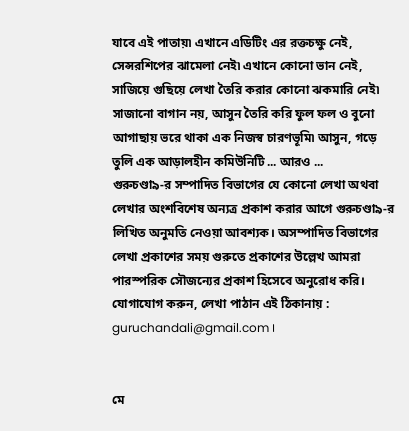যাবে এই পাতায়৷ এখানে এডিটিং এর রক্তচক্ষু নেই, সেন্সরশিপের ঝামেলা নেই৷ এখানে কোনো ভান নেই, সাজিয়ে গুছিয়ে লেখা তৈরি করার কোনো ঝকমারি নেই৷ সাজানো বাগান নয়, আসুন তৈরি করি ফুল ফল ও বুনো আগাছায় ভরে থাকা এক নিজস্ব চারণভূমি৷ আসুন, গড়ে তুলি এক আড়ালহীন কমিউনিটি ... আরও ...
গুরুচণ্ডা৯-র সম্পাদিত বিভাগের যে কোনো লেখা অথবা লেখার অংশবিশেষ অন্যত্র প্রকাশ করার আগে গুরুচণ্ডা৯-র লিখিত অনুমতি নেওয়া আবশ্যক। অসম্পাদিত বিভাগের লেখা প্রকাশের সময় গুরুতে প্রকাশের উল্লেখ আমরা পারস্পরিক সৌজন্যের প্রকাশ হিসেবে অনুরোধ করি। যোগাযোগ করুন, লেখা পাঠান এই ঠিকানায় : guruchandali@gmail.com ।


মে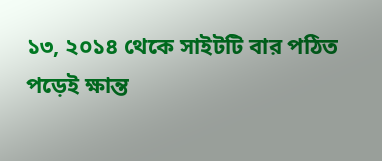১৩, ২০১৪ থেকে সাইটটি বার পঠিত
পড়েই ক্ষান্ত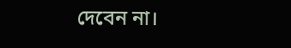দেবেন না।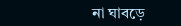না ঘাবড়ে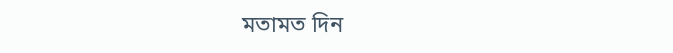মতামত দিন